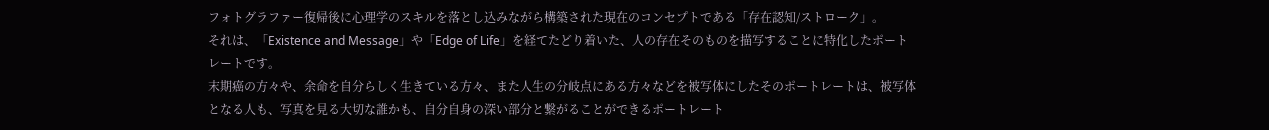フォトグラファー復帰後に心理学のスキルを落とし込みながら構築された現在のコンセプトである「存在認知/ストローク」。
それは、「Existence and Message」や「Edge of Life」を経てたどり着いた、人の存在そのものを描写することに特化したポートレートです。
末期癌の方々や、余命を自分らしく生きている方々、また人生の分岐点にある方々などを被写体にしたそのポートレートは、被写体となる人も、写真を見る大切な誰かも、自分自身の深い部分と繋がることができるポートレート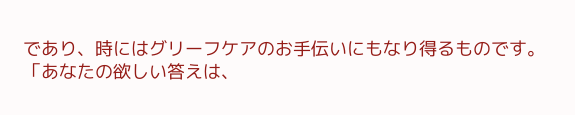であり、時にはグリーフケアのお手伝いにもなり得るものです。
「あなたの欲しい答えは、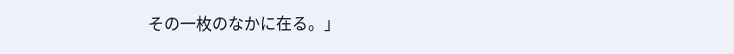その一枚のなかに在る。」